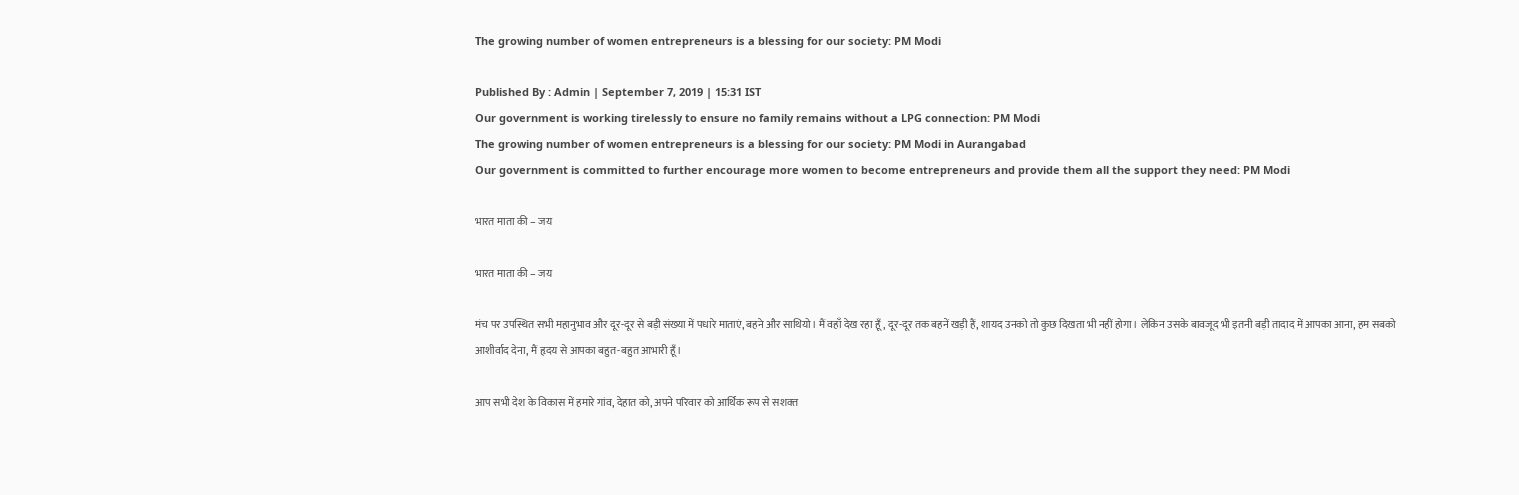The growing number of women entrepreneurs is a blessing for our society: PM Modi

Published By : Admin | September 7, 2019 | 15:31 IST
Our government is working tirelessly to ensure no family remains without a LPG connection: PM Modi
The growing number of women entrepreneurs is a blessing for our society: PM Modi in Aurangabad
Our government is committed to further encourage more women to become entrepreneurs and provide them all the support they need: PM Modi

भारत माता की – जय

भारत माता की – जय

मंच पर उपस्थित सभी महानुभाव और दूर-दूर से बड़ी संख्‍या में पधारे माताएं, बहने और साथियो। मैं वहाँ देख रहा हूँ, दूर-दूर तक बहनें खड़ी हैं, शायद उनको तो कुछ दिखता भी नहीं होगा। लेकिन उसके बावजूद भी इतनी बड़ी तादाद में आपका आना, हम सबको आशीर्वाद देना, मैं हृदय से आपका बहुत-बहुत आभारी हूँ।

आप सभी देश के विकास में हमारे गांव, देहात को, अपने परिवार को आर्थिक रूप से सशक्‍त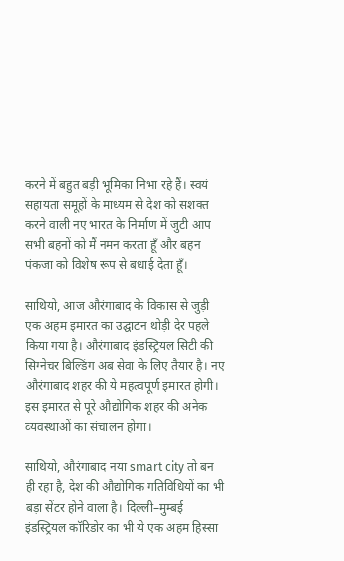करने में बहुत बड़ी भूमिका निभा रहे हैं। स्‍वयं सहायता समूहों के माध्‍यम से देश को सशक्‍त करने वाली नए भारत के निर्माण में जुटी आप सभी बहनों को मैं नमन करता हूँ और बहन पंकजा को विशेष रूप से बधाई देता हूँ।

साथियो, आज औरंगाबाद के विकास से जुड़ी एक अहम इमारत का उद्घाटन थोड़ी देर पहले किया गया है। औरंगाबाद इं‍डस्ट्रियल सिटी की सिग्‍नेचर बिल्डिंग अब सेवा के लिए तैयार है। नए औरंगाबाद शहर की ये महत्‍वपूर्ण इमारत होगी। इस इमारत से पूरे औद्योगिक शहर की अनेक व्‍यवस्‍थाओं का संचालन होगा।

साथियो, औरंगाबाद नया smart city तो बन ही रहा है, देश की औद्योगिक गतिविधियों का भी बड़ा सेंटर होने वाला है। दिल्‍ली–मुम्‍बई इं‍डस्ट्रियल कॉरिडोर का भी ये एक अहम हिस्‍सा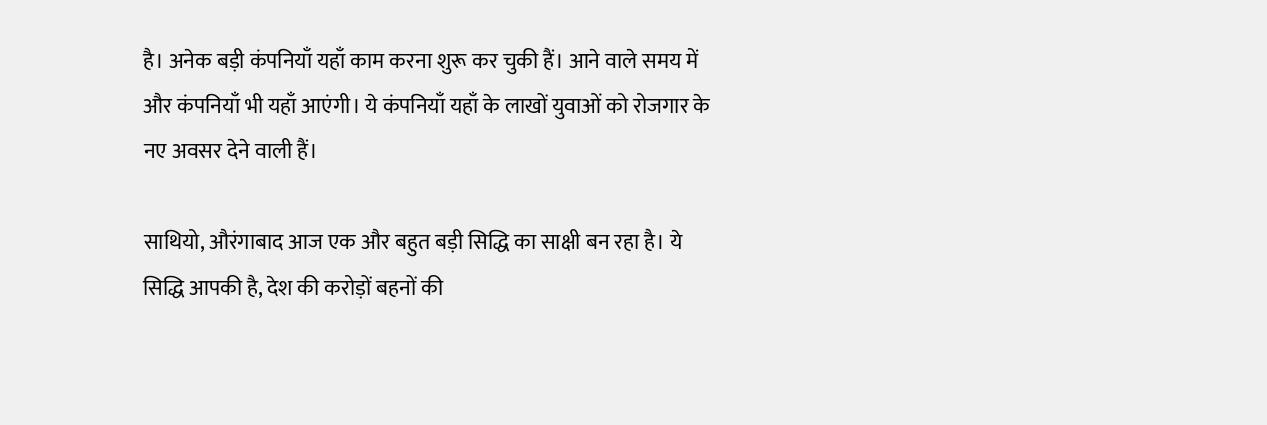है। अनेक बड़ी कंपनियाँ यहाँ काम करना शुरू कर चुकी हैं। आने वाले समय में और कंपनियाँ भी यहाँ आएंगी। ये कंपनियाँ यहाँ के लाखों युवाओं को रोजगार के नए अवसर देने वाली हैं।

साथियो, औरंगाबाद आज एक और बहुत बड़ी सिद्धि का साक्षी बन रहा है। ये सिद्धि आपकी है, देश की करोड़ों बहनों की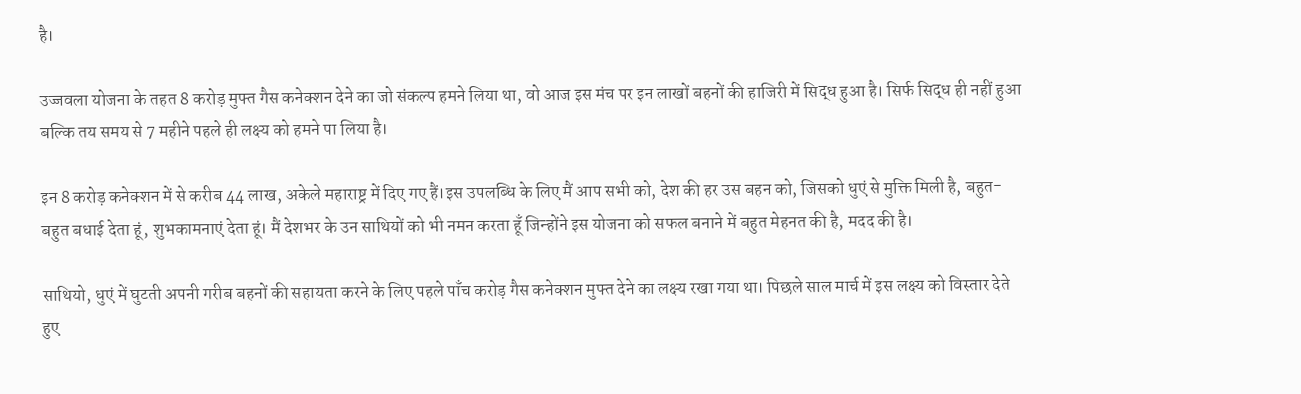है।

उज्जवला योजना के तहत 8 करोड़ मुफ्त गैस कनेक्शन देने का जो संकल्प हमने लिया था, वो आज इस मंच पर इन लाखों बहनों की हाजिरी में सिद्ध हुआ है। सिर्फ सिद्ध ही नहीं हुआ बल्कि तय समय से 7 महीने पहले ही लक्ष्य को हमने पा लिया है।

इन 8 करोड़ कनेक्शन में से करीब 44 लाख, अकेले महाराष्ट्र में दिए गए हैं।इस उपलब्धि के लिए मैं आप सभी को, देश की हर उस बहन को, जिसको धुएं से मुक्ति मिली है, बहुत-बहुत बधाई देता हूं, शुभकामनाएं देता हूं। मैं देशभर के उन साथियों को भी नमन करता हूँ जिन्‍होंने इस योजना को सफल बनाने में बहुत मेहनत की है, मदद की है।

साथियो, धुएं में घुटती अपनी गरीब बहनों की सहायता करने के लिए पहले पाँच करोड़ गैस कनेक्‍शन मुफ्त देने का लक्ष्‍य रखा गया था। पिछले साल मार्च में इस लक्ष्‍य को विस्‍तार देते हुए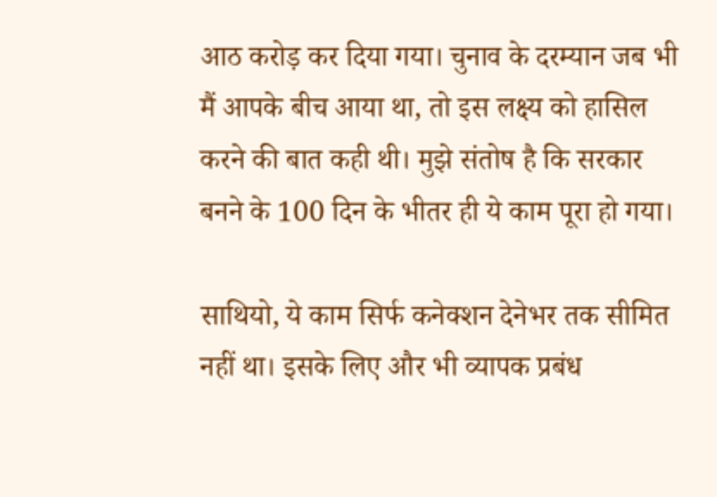आठ करोड़ कर दिया गया। चुनाव के दरम्‍यान जब भी मैं आपके बीच आया था, तो इस लक्ष्‍य को हासिल करने की बात कही थी। मुझे संतोष है कि सरकार बनने के 100 दिन के भीतर ही ये काम पूरा हो गया।

साथियो, ये काम सिर्फ कनेक्शन देनेभर तक सीमित नहीं था। इसके लिए और भी व्यापक प्रबंध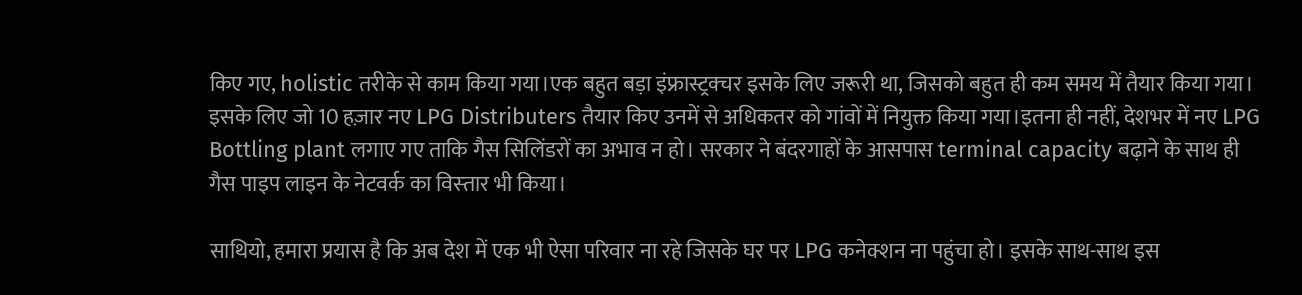किए गए, holistic तरीके से काम किया गया।एक बहुत बड़ा इंफ्रास्ट्रक्चर इसके लिए जरूरी था, जिसको बहुत ही कम समय में तैयार किया गया। इसके लिए जो 10 हज़ार नए LPG Distributers तैयार किए उनमें से अधिकतर को गांवों में नियुक्त किया गया।इतना ही नहीं, देशभर में नए LPG Bottling plant लगाए गए ताकि गैस सिलिंडरों का अभाव न हो। सरकार ने बंदरगाहों के आसपास terminal capacity बढ़ाने के साथ ही गैस पाइप लाइन के नेटवर्क का विस्‍तार भी किया।

सा‍थियो, हमारा प्रयास है कि अब देश में एक भी ऐसा परिवार ना रहे जिसके घर पर LPG कनेक्शन ना पहुंचा हो। इसके साथ-साथ इस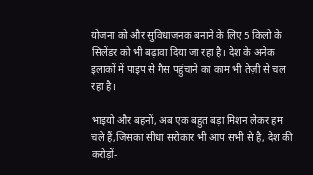योजना को और सुविधाजनक बनाने के लिए 5 किलो के सिलेंडर को भी बढ़ावा दिया जा रहा है। देश के अनेक इलाकों में पाइप से गैस पहुंचाने का काम भी तेज़ी से चल रहा है।

भाइयो और बहनों, अब एक बहुत बड़ा मिशन लेकर हम चले हैं,जिसका सीधा सरोकार भी आप सभी से है, देश की करोड़ों-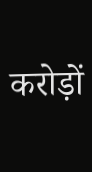करोड़ों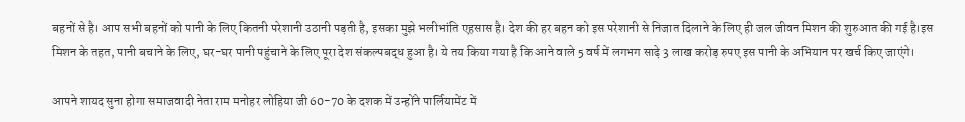बहनों से है। आप सभी बहनों को पानी के लिए कितनी परेशानी उठानी पड़ती है, इसका मुझे भलीभांति एहसास है। देश की हर बहन को इस परेशानी से निजात दिलाने के लिए ही जल जीवन मिशन की शुरुआत की गई है।इस मिशन के तहत, पानी बचाने के लिए, घर-घर पानी पहुंचाने के लिए पूरा देश संकल्पबद्ध हुआ है। ये तय किया गया है कि आने वाले 5 वर्ष में लगभग साढ़े 3 लाख करोड़ रुपए इस पानी के अभियान पर खर्च किए जाएंगे।

आपने शायद सुना होगा समाजवादी नेता राम मनोहर लोहिया जी 60-70 के दशक में उन्‍होंने पार्लियामेंट में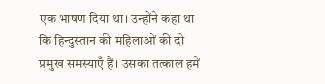एक भाषण दिया था। उन्‍होंने कहा था कि हिन्‍दुस्‍तान की महिलाओं की दो प्रमुख समस्‍याएँ हैं। उसका तत्‍काल हमें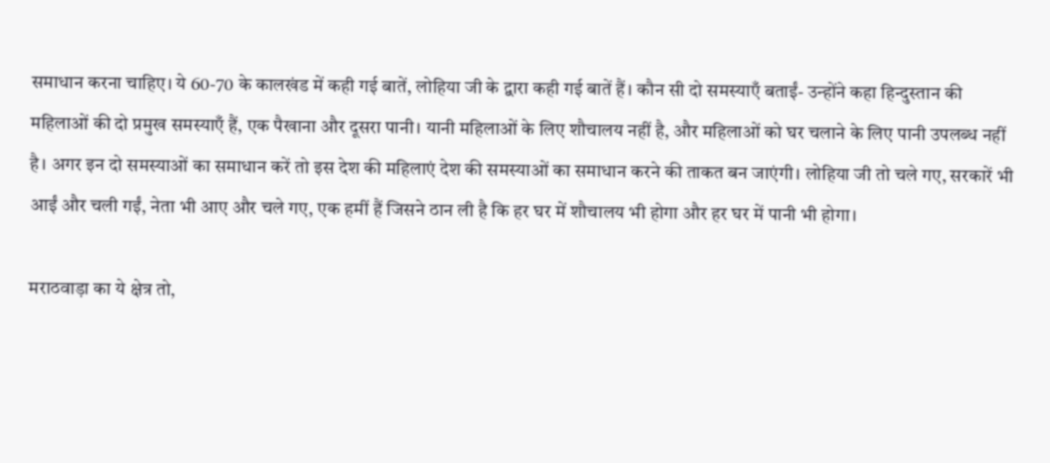समाधान करना चाहिए। ये 60-70 के कालखंड में कही गई बातें, लोहिया जी के द्वारा कही गई बातें हैं। कौन सी दो समस्‍याएँ बताईं- उन्‍होंने कहा हिन्‍दुस्‍तान की महिलाओं की दो प्रमुख समस्‍याएँ हैं, एक पैखाना और दूसरा पानी। यानी महिलाओं के लिए शौचालय नहीं है, और महिलाओं को घर चलाने के लिए पानी उपलब्‍ध नहीं है। अगर इन दो समस्‍याओं का समाधान करें तो इस देश की महिलाएं देश की समस्‍याओं का समाधान करने की ताकत बन जाएंगी। लोहिया जी तो चले गए, सरकारें भी आईं और चली गईं, नेता भी आए और चले गए, एक हमीं हैं जिसने ठान ली है कि हर घर में शौचालय भी होगा और हर घर में पानी भी होगा।

मराठवाड़ा का ये क्षेत्र तो,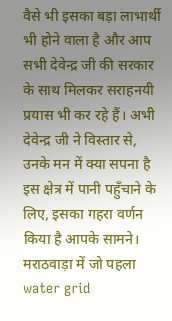वैसे भी इसका बड़ा लाभार्थी भी होने वाला है और आप सभी देवेन्‍द्र जी की सरकार के साथ मिलकर सराहनयी प्रयास भी कर रहे हैं। अभी देवेन्‍द्र जी ने विस्‍तार से, उनके मन में क्‍या सपना है इस क्षेत्र में पानी पहुँचाने के लिए, इसका गहरा वर्णन किया है आपके सामने। मराठवाड़ा में जो पहला water grid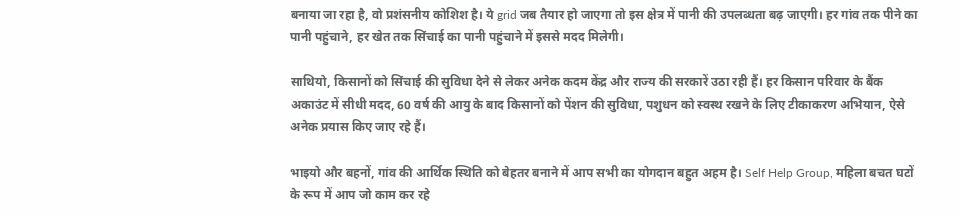बनाया जा रहा है, वो प्रशंसनीय कोशिश है। ये grid जब तैयार हो जाएगा तो इस क्षेत्र में पानी की उपलब्धता बढ़ जाएगी। हर गांव तक पीने का पानी पहुंचाने, हर खेत तक सिंचाई का पानी पहुंचाने में इससे मदद मिलेगी।

साथियो, किसानों को सिंचाई की सुविधा देने से लेकर अनेक कदम केंद्र और राज्य की सरकारें उठा रही हैं। हर किसान परिवार के बैंक अकाउंट में सीधी मदद, 60 वर्ष की आयु के बाद किसानों को पेंशन की सुविधा, पशुधन को स्वस्थ रखने के लिए टीकाकरण अभियान, ऐसे अनेक प्रयास किए जाए रहे हैं।

भाइयो और बहनों, गांव की आर्थिक स्थिति को बेहतर बनाने में आप सभी का योगदान बहुत अहम है। Self Help Group, महिला बचत घटों के रूप में आप जो काम कर रहे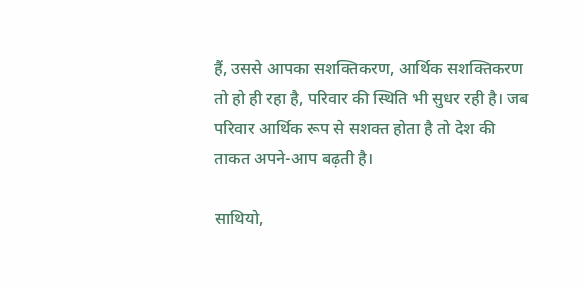हैं, उससे आपका सशक्तिकरण, आर्थिक सशक्तिकरण तो हो ही रहा है, परिवार की स्थिति भी सुधर रही है। जब परिवार आर्थिक रूप से सशक्‍त होता है तो देश की ताकत अपने-आप बढ़ती है।

सा‍थियो,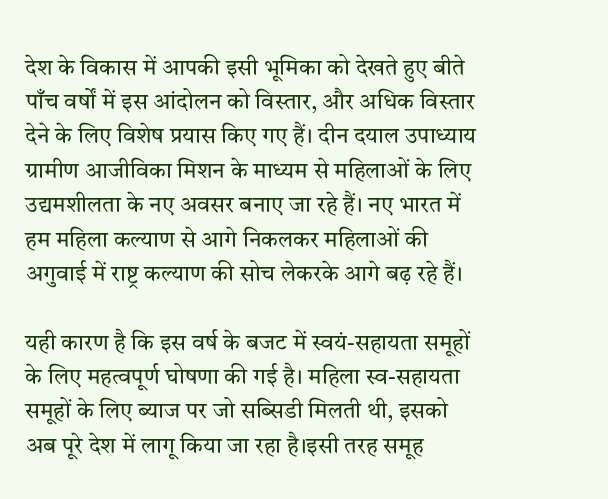देश के विकास में आपकी इसी भूमिका को देखते हुए बीते पाँच वर्षों में इस आंदोलन को विस्‍तार, और अधिक विस्‍तार देने के लिए विशेष प्रयास किए गए हैं। दीन दयाल उपाध्याय ग्रामीण आजीविका मिशन के माध्यम से महिलाओं के लिए उद्यमशीलता के नए अवसर बनाए जा रहे हैं। नए भारत में हम महिला कल्याण से आगे निकलकर महिलाओं की अगुवाई में राष्ट्र कल्याण की सोच लेकरके आगे बढ़ रहे हैं।

यही कारण है कि इस वर्ष के बजट में स्वयं-सहायता समूहों के लिए महत्वपूर्ण घोषणा की गई है। महिला स्व-सहायता समूहों के लिए ब्याज पर जो सब्सिडी मिलती थी, इसको अब पूरे देश में लागू किया जा रहा है।इसी तरह समूह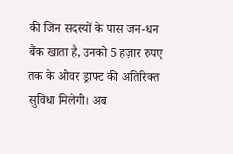की जिन सदस्यों के पास जन-धन बैंक खाता है, उनको 5 हज़ार रुपए तक के ओवर ड्राफ्ट की अतिरिक्त सुविधा मिलेगी। अब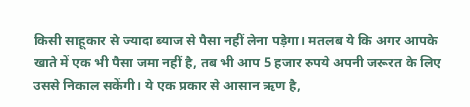किसी साहूकार से ज्‍यादा ब्‍याज से पैसा नहीं लेना पड़ेगा। मतलब ये कि अगर आपके खाते में एक भी पैसा जमा नहीं है, तब भी आप 5 हजार रुपये अपनी जरूरत के लिए उससे निकाल सकेंगी। ये एक प्रकार से आसान ऋण है,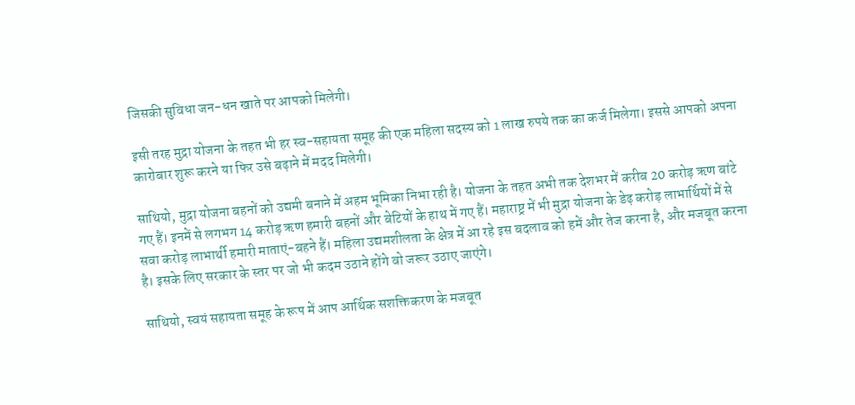जिसकी सुविधा जन-धन खाते पर आपको मिलेगी।

इसी तरह मुद्रा योजना के तहत भी हर स्व-सहायता समूह की एक महिला सदस्य को 1 लाख रुपये तक का कर्ज मिलेगा। इससे आपको अपना कारोबार शुरू करने या फिर उसे बढ़ाने में मदद मिलेगी।

साथियो, मुद्रा योजना बहनों को उद्यमी बनाने में अहम भूमिका निभा रही है। योजना के तहत अभी तक देशभर में करीब 20 करोड़ ऋण बांटे गए हैं। इनमें से लगभग 14 करोड़ ऋण हमारी बहनों और बेटियों के हाथ में गए हैं। महाराष्ट्र में भी मुद्रा योजना के डेढ़ करोड़ लाभार्थियों में से सवा करोड़ लाभार्थी हमारी माताएं-बहने हैं। महिला उद्यमशीलता के क्षेत्र में आ रहे इस बदलाव को हमें और तेज करना है, और मजबूत करना है। इसके लिए सरकार के स्‍तर पर जो भी कदम उठाने होंगे वो जरूर उठाए जाएंगे।

साथियो, स्वयं सहायता समूह के रूप में आप आर्थिक सशक्तिकरण के मजबूत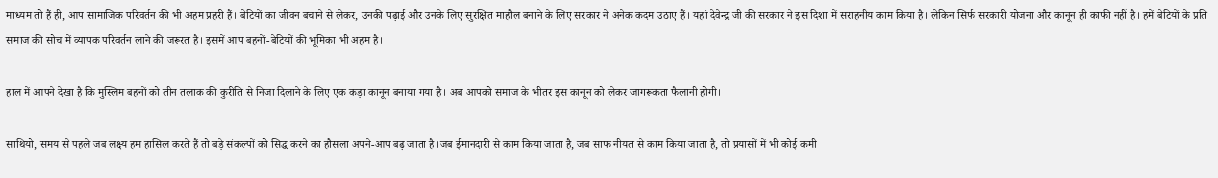माध्यम तो हैं ही, आप सामाजिक परिवर्तन की भी अहम प्रहरी हैं। बेटियों का जीवन बचाने से लेकर, उनकी पढ़ाई और उनके लिए सुरक्षित माहौल बनाने के लिए सरकार ने अनेक कदम उठाए हैं। यहां देवेन्‍द्र जी की सरकार ने इस दिशा में सराहनीय काम किया है। लेकिन सिर्फ सरकारी योजना और कानून ही काफी नहीं है। हमें बेटियों के प्रति समाज की सोच में व्यापक परिवर्तन लाने की जरूरत है। इसमें आप बहनों-बेटियों की भूमिका भी अहम है।

हाल में आपने देखा है कि मुस्लिम बहनों को तीन तलाक की कुरीति से निजा दिलाने के लिए एक कड़ा कानून बनाया गया है। अब आपको समाज के भीतर इस कानून को लेकर जागरूकता फैलानी होगी।

साथियो, समय से पहले जब लक्ष्‍य हम हासिल करते हैं तो बड़े संकल्‍पों को सिद्ध करने का हौसला अपने-आप बढ़ जाता है।जब ईमानदारी से काम किया जाता है, जब साफ नीयत से काम किया जाता है, तो प्रयासों में भी कोई कमी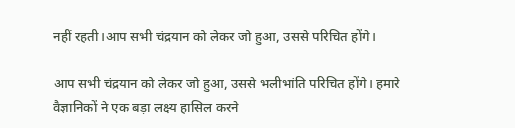नहीं रहती।आप सभी चंद्रयान को लेकर जो हुआ, उससे परिचित होंगे।

आप सभी चंद्रयान को लेकर जो हुआ, उससे भलीभांति परिचित होंगे। हमारे वैज्ञानिकों ने एक बड़ा लक्ष्य हासिल करने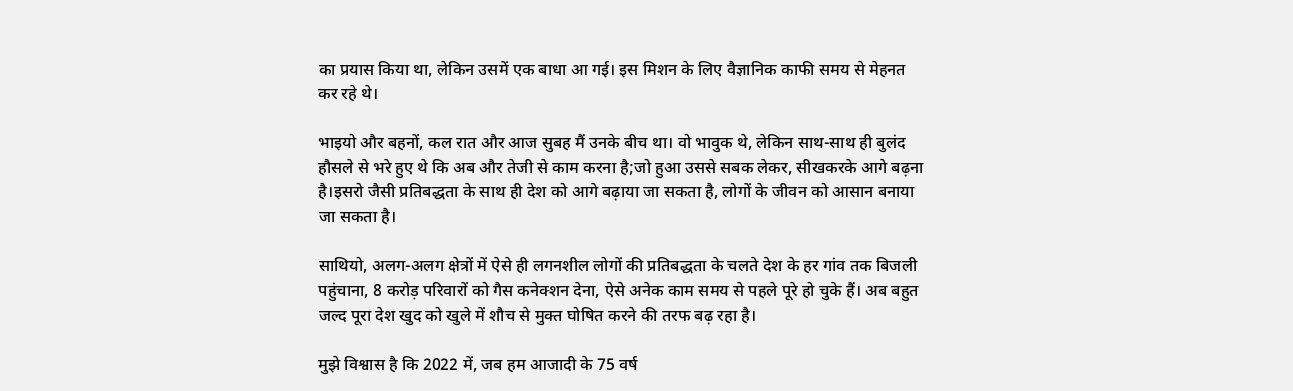का प्रयास किया था, लेकिन उसमें एक बाधा आ गई। इस मिशन के लिए वैज्ञानिक काफी समय से मेहनत कर रहे थे।

भाइयो और बहनों, कल रात और आज सुबह मैं उनके बीच था। वो भावुक थे, लेकिन साथ-साथ ही बुलंद हौसले से भरे हुए थे कि अब और तेजी से काम करना है;जो हुआ उससे सबक लेकर, सीखकरके आगे बढ़ना है।इसरो जैसी प्रतिबद्धता के साथ ही देश को आगे बढ़ाया जा सकता है, लोगों के जीवन को आसान बनाया जा सकता है।

साथियो, अलग-अलग क्षेत्रों में ऐसे ही लगनशील लोगों की प्रतिबद्धता के चलते देश के हर गांव तक बिजली पहुंचाना, 8 करोड़ परिवारों को गैस कनेक्शन देना, ऐसे अनेक काम समय से पहले पूरे हो चुके हैं। अब बहुत जल्द पूरा देश खुद को खुले में शौच से मुक्त घोषित करने की तरफ बढ़ रहा है।

मुझे विश्वास है कि 2022 में, जब हम आजादी के 75 वर्ष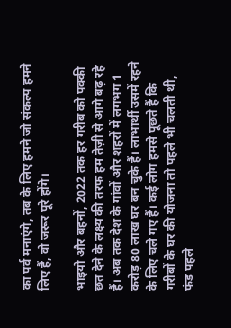का पर्व मनाएंगे, तब के लिए हमने जो संकल्प हमने लिए हैं, वो जरूर पूरे होंगे।

भाइयो और बहनों, 2022 तक हर गरीब को पक्की छत देने के लक्ष्य की तरफ हम तेज़ी से आगे बढ़ रहे हैं। अब तक देश के गांवों और शहरों में लगभग 1 करोड़ 80 लाख घर बन चुके हैं। लाभार्थी उसमें रहने के लिए चले गए हैं। कई लोग हमसे पूछते हैं कि गरीबों के घर की योजना तो पहले भी चलती थी, फंड पहले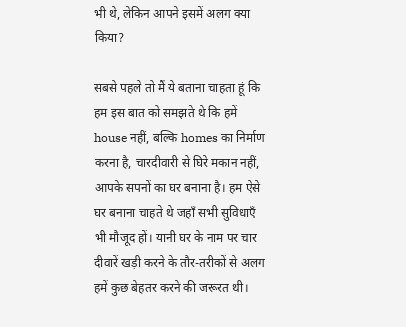भी थे, लेकिन आपने इसमें अलग क्‍या किया?

सबसे पहले तो मैं ये बताना चाहता हूं कि हम इस बात को समझते थे कि हमें house नहीं, बल्कि homes का निर्माण करना है, चारदीवारी से घिरे मकान नहीं, आपके सपनों का घर बनाना है। हम ऐसे घर बनाना चाहते थे जहाँ सभी सुविधाएँ भी मौजूद हों। यानी घर के नाम पर चार दीवारें खड़ी करने के तौर-तरीकों से अलग हमें कुछ बेहतर करने की जरूरत थी।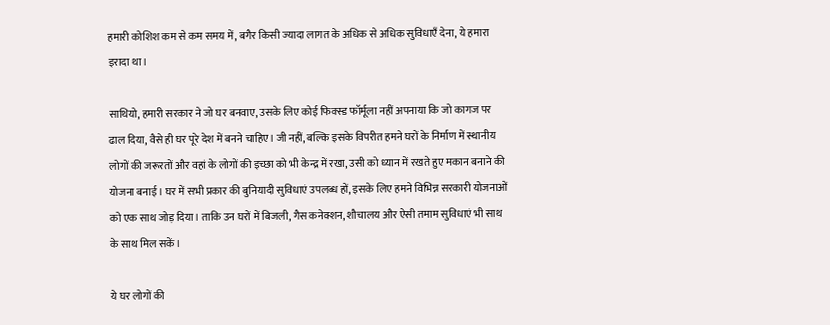हमारी कोशिश कम से कम समय में, बगैर किसी ज्‍यादा लागत के अधिक से अधिक सुविधाएँ देना, ये हमारा इरादा था।

साथियो, हमारी सरकार ने जो घर बनवाए, उसके लिए कोई फिक्स्ड फॉर्मूला नहीं अपनाया कि जो कागज पर ढाल दिया, वैसे ही घर पूरे देश में बनने चाहिए। जी नहीं, बल्कि इसके विपरीत हमने घरों के निर्माण में स्थानीय लोगों की जरूरतों और वहां के लोगों की इच्छा को भी केन्‍द्र में रखा, उसी को ध्‍यान में रखते हुए मकान बनाने की योजना बनाई। घर में सभी प्रकार की बुनियादी सुविधाएं उपलब्ध हों, इसके लिए हमने विभिन्न सरकारी योजनाओं को एक साथ जोड़ दिया। ताकि उन घरों में बिजली, गैस कनेक्शन, शौचालय और ऐसी तमाम सुविधाएं भी साथ के साथ मिल सकें।

ये घर लोगों की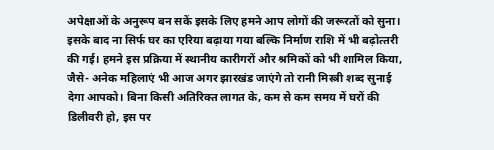अपेक्षाओं के अनुरूप बन सकें इसके लिए हमने आप लोगों की जरूरतों को सुना। इसके बाद ना सिर्फ घर का एरिया बढ़ाया गया बल्कि निर्माण राशि में भी बढ़ोत्‍तरी की गई। हमने इस प्रक्रिया में स्‍थानीय कारीगरों और श्रमिकों को भी शामिल किया, जैसे- अनेक महिलाएं भी आज अगर झारखंड जाएंगे तो रानी मिस्‍त्री शब्‍द सुनाई देगा आपको। बिना किसी अतिरिक्‍त लागत के, कम से कम समय में घरों की डिलीवरी हो, इस पर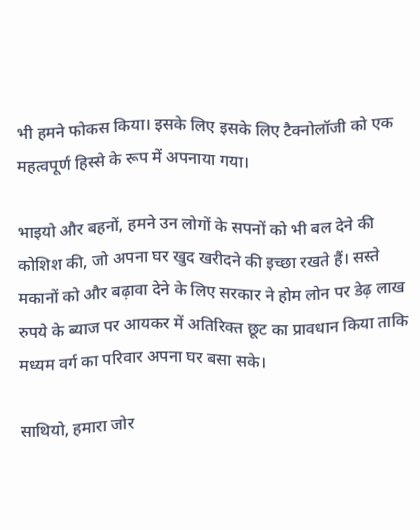भी हमने फोकस किया। इसके लिए इसके लिए टैक्‍नोलॉजी को एक महत्‍वपूर्ण हिस्‍से के रूप में अपनाया गया।

भाइयो और बहनों, हमने उन लोगों के सपनों को भी बल देने की कोशिश की, जो अपना घर खुद खरीदने की इच्छा रखते हैं। सस्ते मकानों को और बढ़ावा देने के लिए सरकार ने होम लोन पर डेढ़ लाख रुपये के ब्याज पर आयकर में अतिरिक्त छूट का प्रावधान किया ताकि मध्‍यम वर्ग का परिवार अपना घर बसा सके।

साथियो, हमारा जोर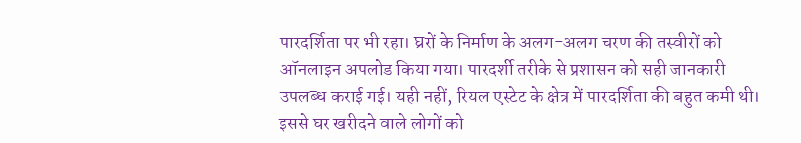पारदर्शिता पर भी रहा। घ्ररों के निर्माण के अलग-अलग चरण की तस्‍वीरों को ऑनलाइन अपलोड किया गया। पारदर्शी तरीके से प्रशासन को सही जानकारी उपलब्‍ध कराई गई। यही नहीं, रियल एस्टेट के क्षेत्र में पारदर्शिता की बहुत कमी थी। इससे घर खरीदने वाले लोगों को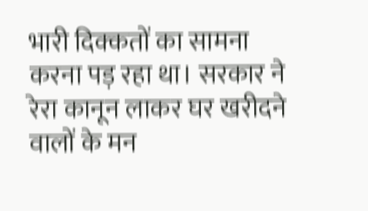भारी दिक्कतों का सामना करना पड़ रहा था। सरकार ने रेरा कानून लाकर घर खरीदने वालों के मन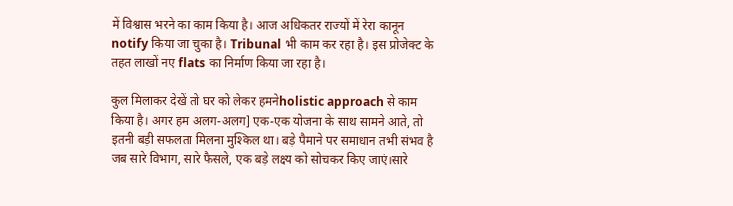में विश्वास भरने का काम किया है। आज अधिकतर राज्‍यों में रेरा कानून notify किया जा चुका है। Tribunal भी काम कर रहा है। इस प्रोजेक्‍ट के तहत लाखों नए flats का निर्माण किया जा रहा है।

कुल मिलाकर देखें तो घर को लेकर हमनेholistic approach से काम किया है। अगर हम अलग-अलग] एक-एक योजना के साथ सामने आते, तो इतनी बड़ी सफलता मिलना मुश्किल था। बड़े पैमाने पर समाधान तभी संभव है जब सारे विभाग, सारे फैसले, एक बड़े लक्ष्य को सोचकर किए जाएं।सारे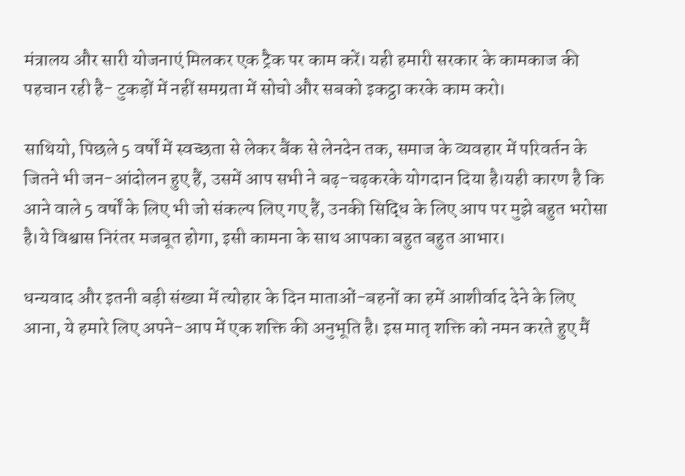मंत्रालय और सारी योजनाएं मिलकर एक ट्रैक पर काम करें। यही हमारी सरकार के कामकाज की पहचान रही है- टुकड़ों में नहीं समग्रता में सोचो और सबको इकट्ठा करके काम करो।

साथियो, पिछले 5 वर्षों में स्वच्छता से लेकर बैंक से लेनदेन तक, समाज के व्यवहार में परिवर्तन के जितने भी जन-आंदोलन हुए हैं, उसमें आप सभी ने बढ़-चढ़करके योगदान दिया है।यही कारण है कि आने वाले 5 वर्षों के लिए भी जो संकल्प लिए गए हैं, उनकी सिद्धि के लिए आप पर मुझे बहुत भरोसा है।ये विश्वास निरंतर मजबूत होगा, इसी कामना के साथ आपका बहुत बहुत आभार।

धन्‍यवाद और इतनी बड़ी संख्‍या में त्‍योहार के दिन माताओं-बहनों का हमें आशीर्वाद देने के लिए आना, ये हमारे लिए अपने-आप में एक शक्ति की अनुभूति है। इस मातृ शक्ति को नमन करते हुए मैं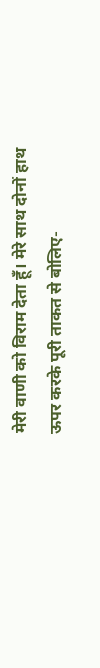मेरी वाणी को विराम देता हूँ। मेरे साथ दोनों हाथ ऊपर करके पूरी ताकत से बोलिए-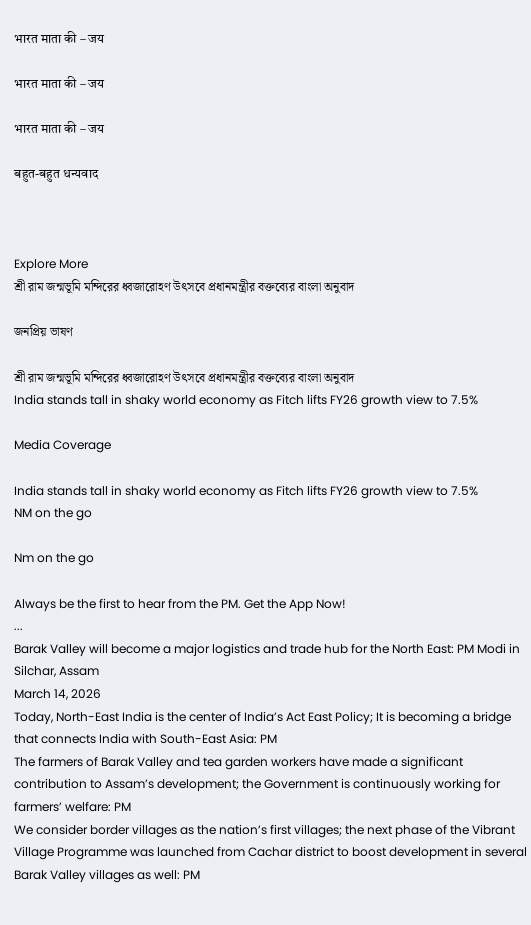भारत माता की – जय

भारत माता की – जय

भारत माता की – जय

बहुत-बहुत धन्‍यवाद



Explore More
শ্রী রাম জন্মভূমি মন্দিরের ধ্বজারোহণ উৎসবে প্রধানমন্ত্রীর বক্তব্যের বাংলা অনুবাদ

জনপ্রিয় ভাষণ

শ্রী রাম জন্মভূমি মন্দিরের ধ্বজারোহণ উৎসবে প্রধানমন্ত্রীর বক্তব্যের বাংলা অনুবাদ
India stands tall in shaky world economy as Fitch lifts FY26 growth view to 7.5%

Media Coverage

India stands tall in shaky world economy as Fitch lifts FY26 growth view to 7.5%
NM on the go

Nm on the go

Always be the first to hear from the PM. Get the App Now!
...
Barak Valley will become a major logistics and trade hub for the North East: PM Modi in Silchar, Assam
March 14, 2026
Today, North-East India is the center of India’s Act East Policy; It is becoming a bridge that connects India with South-East Asia: PM
The farmers of Barak Valley and tea garden workers have made a significant contribution to Assam’s development; the Government is continuously working for farmers’ welfare: PM
We consider border villages as the nation’s first villages; the next phase of the Vibrant Village Programme was launched from Cachar district to boost development in several Barak Valley villages as well: PM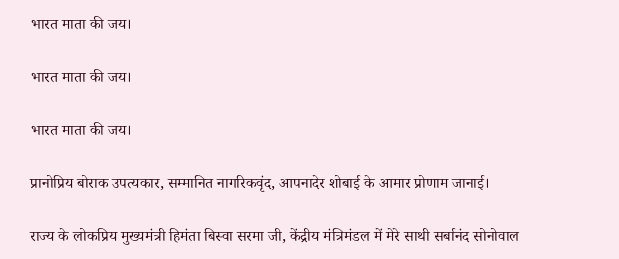भारत माता की जय।

भारत माता की जय।

भारत माता की जय।

प्रानोप्रिय बोराक उपत्यकार, सम्मानित नागरिकवृंद, आपनादेर शोबाई के आमार प्रोणाम जानाई।

राज्य के लोकप्रिय मुख्यमंत्री हिमंता बिस्वा सरमा जी, केंद्रीय मंत्रिमंडल में मेरे साथी सर्बानंद सोनोवाल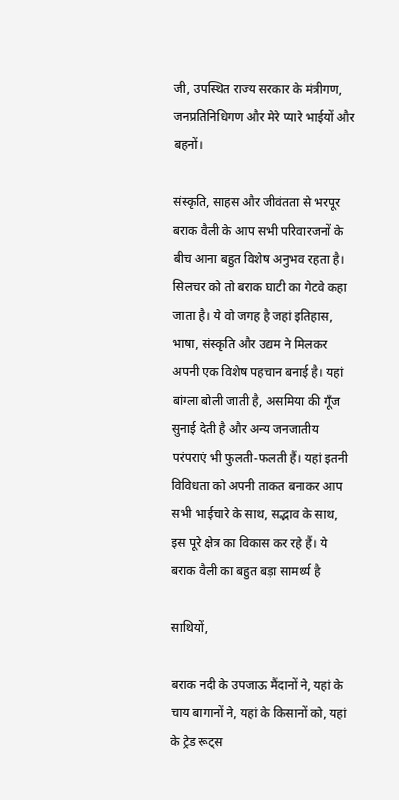जी, उपस्थित राज्य सरकार के मंत्रीगण, जनप्रतिनिधिगण और मेरे प्यारे भाईयों और बहनों।

संस्कृति, साहस और जीवंतता से भरपूर बराक वैली के आप सभी परिवारजनों के बीच आना बहुत विशेष अनुभव रहता है। सिलचर को तो बराक घाटी का गेटवे कहा जाता है। ये वो जगह है जहां इतिहास, भाषा, संस्कृति और उद्यम ने मिलकर अपनी एक विशेष पहचान बनाई है। यहां बांग्ला बोली जाती है, असमिया की गूँज सुनाई देती है और अन्य जनजातीय परंपराएं भी फुलती-फलती हैं। यहां इतनी विविधता को अपनी ताकत बनाकर आप सभी भाईचारे के साथ, सद्भाव के साथ, इस पूरे क्षेत्र का विकास कर रहे हैं। ये बराक वैली का बहुत बड़ा सामर्थ्य है

साथियों,

बराक नदी के उपजाऊ मैंदानों ने, यहां के चाय बागानों ने, यहां के किसानों को, यहां के ट्रेड रूट्स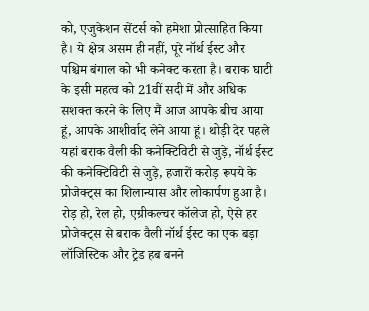को, एजुकेशन सेंटर्स को हमेशा प्रोत्साहित किया है। ये क्षेत्र असम ही नहीं, पूरे नॉर्थ ईस्ट और पश्चिम बंगाल को भी कनेक्ट करता है। बराक घाटी के इसी महत्व को 21वीं सदी में और अधिक सशक्त करने के लिए मैं आज आपके बीच आया हूं, आपके आशीर्वाद लेने आया हूं। थोड़ी देर पहले यहां बराक वैली की कनेक्टिविटी से जुड़े, नॉर्थ ईस्ट की कनेक्टिविटी से जुड़े, हजारों करोड़ रूपये के प्रोजेक्ट्स का शिलान्यास और लोकार्पण हुआ है। रोड़ हो, रेल हो, एग्रीकल्चर कॉलेज हो, ऐसे हर प्रोजेक्ट्स से बराक वैली नॉर्थ ईस्ट का एक बड़ा लॉजिस्टिक और ट्रेड हब बनने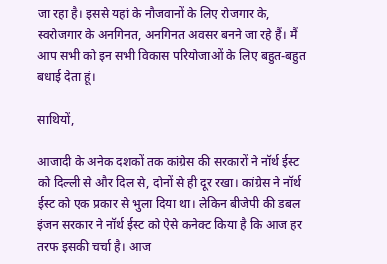जा रहा है। इससे यहां के नौजवानों के लिए रोजगार के, स्वरोजगार के अनगिनत, अनगिनत अवसर बनने जा रहे हैं। मैं आप सभी को इन सभी विकास परियोजाओं के लिए बहुत-बहुत बधाई देता हूं।

साथियों,

आजादी के अनेक दशकों तक कांग्रेस की सरकारों ने नॉर्थ ईस्ट को दिल्ली से और दिल से, दोनों से ही दूर रखा। कांग्रेस ने नॉर्थ ईस्ट को एक प्रकार से भुला दिया था। लेकिन बीजेपी की डबल इंजन सरकार ने नॉर्थ ईस्ट को ऐसे कनेक्ट किया है कि आज हर तरफ इसकी चर्चा है। आज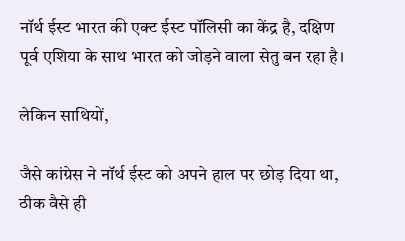नॉर्थ ईस्ट भारत की एक्ट ईस्ट पॉलिसी का केंद्र है, दक्षिण पूर्व एशिया के साथ भारत को जोड़ने वाला सेतु बन रहा है।

लेकिन साथियों,

जैसे कांग्रेस ने नॉर्थ ईस्ट को अपने हाल पर छोड़ दिया था, ठीक वैसे ही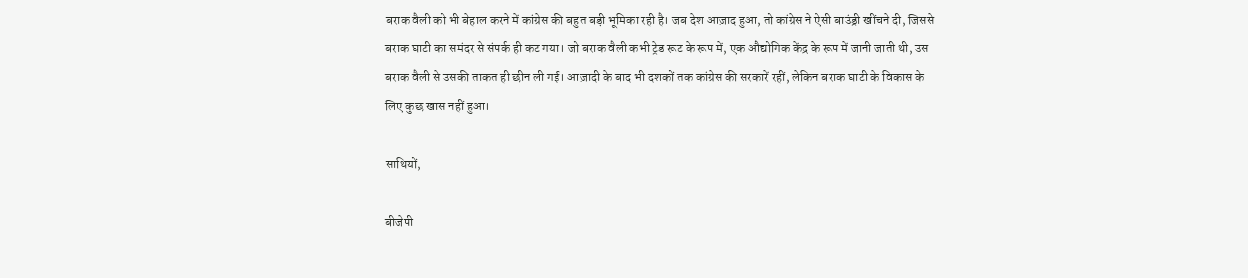बराक वैली को भी बेहाल करने में कांग्रेस की बहुत बड़ी भूमिका रही है। जब देश आज़ाद हुआ, तो कांग्रेस ने ऐसी बाउंड्री खींचने दी, जिससे बराक घाटी का समंदर से संपर्क ही कट गया। जो बराक वैली कभी ट्रेड रूट के रूप में, एक औद्योगिक केंद्र के रूप में जानी जाती थी, उस बराक वैली से उसकी ताकत ही छीन ली गई। आज़ादी के बाद भी दशकों तक कांग्रेस की सरकारें रहीं, लेकिन बराक घाटी के विकास के लिए कुछ खास नहीं हुआ।

साथियों,

बीजेपी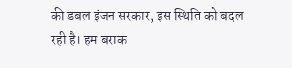की डबल इंजन सरकार, इस स्थिति को बदल रही है। हम बराक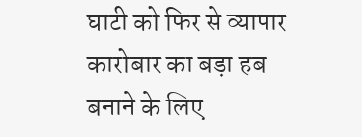घाटी को फिर से व्यापार कारोबार का बड़ा हब बनाने के लिए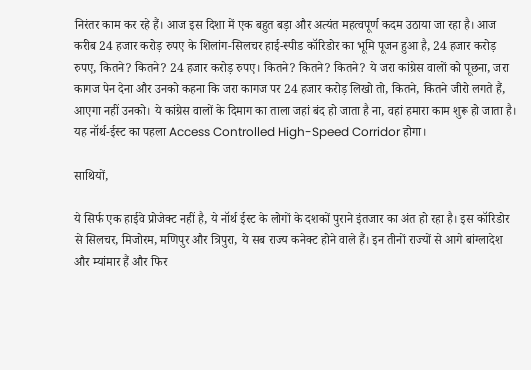निरंतर काम कर रहे हैं। आज इस दिशा में एक बहुत बड़ा और अत्यंत महत्वपूर्ण कदम उठाया जा रहा है। आज करीब 24 हजार करोड़ रुपए के शिलांग-सिलचर हाई-स्पीड कॉरिडोर का भूमि पूजन हुआ है, 24 हजार करोड़ रुपए, कितने? कितने? 24 हजार करोड़ रुपए। कितने? कितने? कितने? ये जरा कांग्रेस वालों को पूछना, जरा कागज पेन देना और उनको कहना कि जरा कागज पर 24 हजार करोड़ लिखो तो, कितने, कितने जीरो लगते हैं, आएगा नहीं उनको। ये कांग्रेस वालों के दिमाग का ताला जहां बंद हो जाता है ना, वहां हमारा काम शुरू हो जाता है। यह नॉर्थ-ईस्ट का पहला Access Controlled High-Speed Corridor होगा।

साथियों,

ये सिर्फ एक हाईवे प्रोजेक्ट नहीं है, ये नॉर्थ ईस्ट के लोगों के दशकों पुराने इंतजार का अंत हो रहा है। इस कॉरिडोर से सिलचर, मिजोरम, मणिपुर और त्रिपुरा, ये सब राज्य कनेक्ट होने वाले हैं। इन तीनों राज्यों से आगे बांग्लादेश और म्यांमार हैं और फिर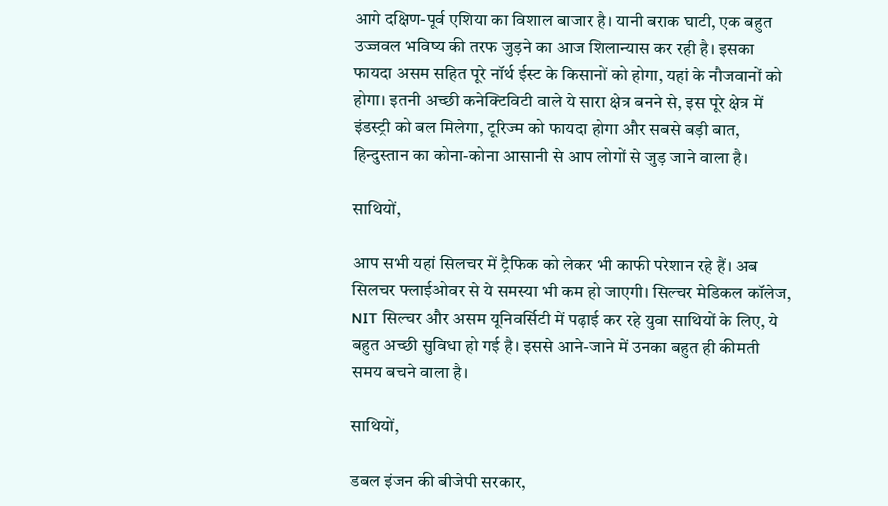आगे दक्षिण-पूर्व एशिया का विशाल बाजार है। यानी बराक घाटी, एक बहुत उज्जवल भविष्य की तरफ जुड़ने का आज शिलान्यास कर रही है। इसका फायदा असम सहित पूरे नॉर्थ ईस्ट के किसानों को होगा, यहां के नौजवानों को होगा। इतनी अच्छी कनेक्टिविटी वाले ये सारा क्षेत्र बनने से, इस पूरे क्षेत्र में इंडस्ट्री को बल मिलेगा, टूरिज्म को फायदा होगा और सबसे बड़ी बात, हिन्दुस्तान का कोना-कोना आसानी से आप लोगों से जुड़ जाने वाला है।

साथियों,

आप सभी यहां सिलचर में ट्रैफिक को लेकर भी काफी परेशान रहे हैं। अब सिलचर फ्लाईओवर से ये समस्या भी कम हो जाएगी। सिल्चर मेडिकल कॉलेज, NIT सिल्चर और असम यूनिवर्सिटी में पढ़ाई कर रहे युवा साथियों के लिए, ये बहुत अच्छी सुविधा हो गई है। इससे आने-जाने में उनका बहुत ही कीमती समय बचने वाला है।

साथियों,

डबल इंजन की बीजेपी सरकार,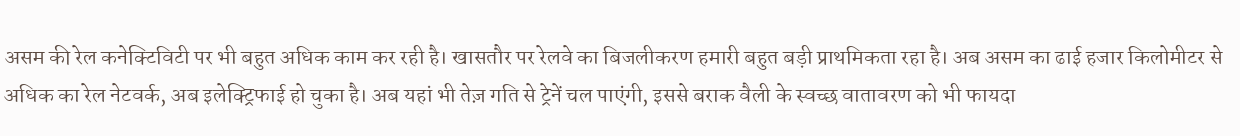असम की रेल कनेक्टिविटी पर भी बहुत अधिक काम कर रही है। खासतौर पर रेलवे का बिजलीकरण हमारी बहुत बड़ी प्राथमिकता रहा है। अब असम का ढाई हजार किलोमीटर से अधिक का रेल नेटवर्क, अब इलेक्ट्रिफाई हो चुका है। अब यहां भी तेज़ गति से ट्रेनें चल पाएंगी, इससे बराक वैली के स्वच्छ वातावरण को भी फायदा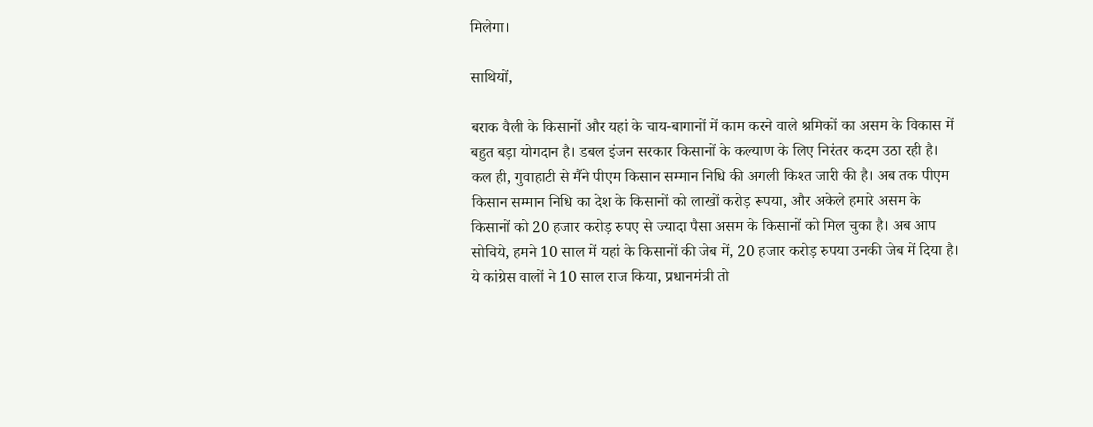मिलेगा।

साथियों,

बराक वैली के किसानों और यहां के चाय-बागानों में काम करने वाले श्रमिकों का असम के विकास में बहुत बड़ा योगदान है। डबल इंजन सरकार किसानों के कल्याण के लिए निरंतर कदम उठा रही है। कल ही, गुवाहाटी से मैंने पीएम किसान सम्मान निधि की अगली किश्त जारी की है। अब तक पीएम किसान सम्मान निधि का देश के किसानों को लाखों करोड़ रूपया, और अकेले हमारे असम के किसानों को 20 हजार करोड़ रुपए से ज्यादा पैसा असम के किसानों को मिल चुका है। अब आप सोचिये, हमने 10 साल में यहां के किसानों की जेब में, 20 हजार करोड़ रुपया उनकी जेब में दिया है। ये कांग्रेस वालों ने 10 साल राज किया, प्रधानमंत्री तो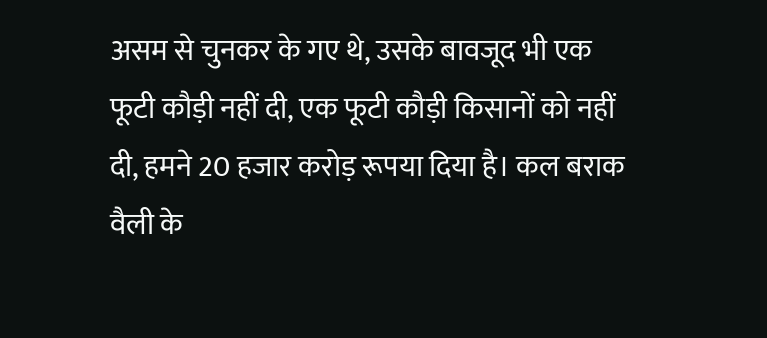असम से चुनकर के गए थे, उसके बावजूद भी एक फूटी कौड़ी नहीं दी, एक फूटी कौड़ी किसानों को नहीं दी, हमने 20 हजार करोड़ रूपया दिया है। कल बराक वैली के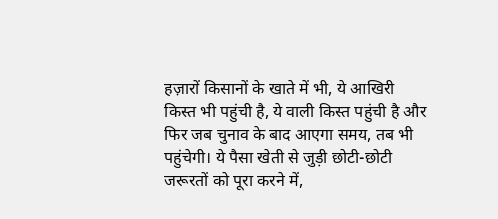हज़ारों किसानों के खाते में भी, ये आखिरी किस्त भी पहुंची है, ये वाली किस्त पहुंची है और फिर जब चुनाव के बाद आएगा समय, तब भी पहुंचेगी। ये पैसा खेती से जुड़ी छोटी-छोटी जरूरतों को पूरा करने में,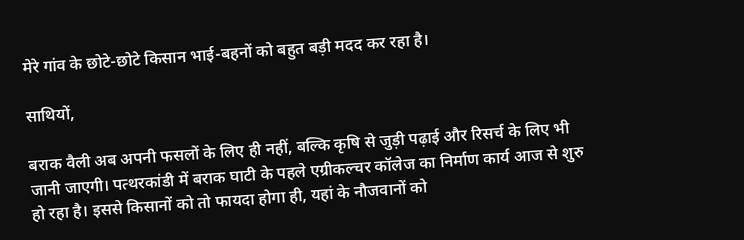मेरे गांव के छोटे-छोटे किसान भाई-बहनों को बहुत बड़ी मदद कर रहा है।

साथियों,

बराक वैली अब अपनी फसलों के लिए ही नहीं, बल्कि कृषि से जुड़ी पढ़ाई और रिसर्च के लिए भी जानी जाएगी। पत्थरकांडी में बराक घाटी के पहले एग्रीकल्चर कॉलेज का निर्माण कार्य आज से शुरु हो रहा है। इससे किसानों को तो फायदा होगा ही, यहां के नौजवानों को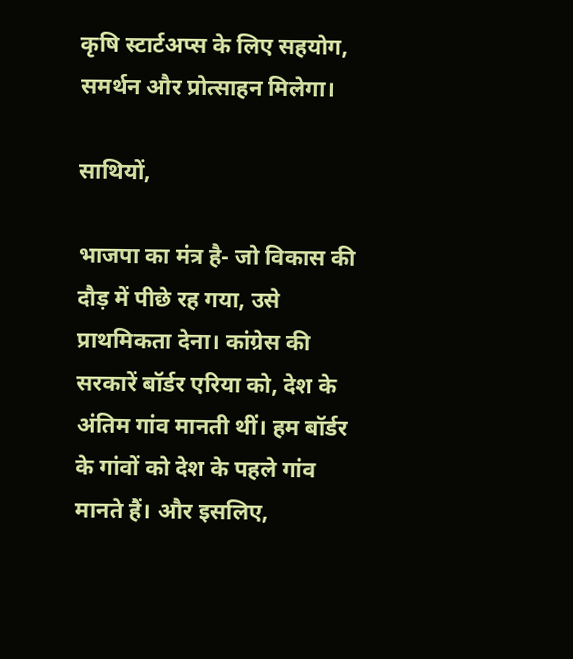कृषि स्टार्टअप्स के लिए सहयोग, समर्थन और प्रोत्साहन मिलेगा।

साथियों,

भाजपा का मंत्र है- जो विकास की दौड़ में पीछे रह गया, उसे प्राथमिकता देना। कांग्रेस की सरकारें बॉर्डर एरिया को, देश के अंतिम गांव मानती थीं। हम बॉर्डर के गांवों को देश के पहले गांव मानते हैं। और इसलिए,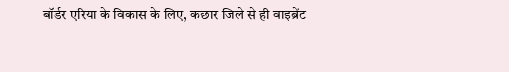बॉर्डर एरिया के विकास के लिए, कछार जिले से ही वाइब्रेंट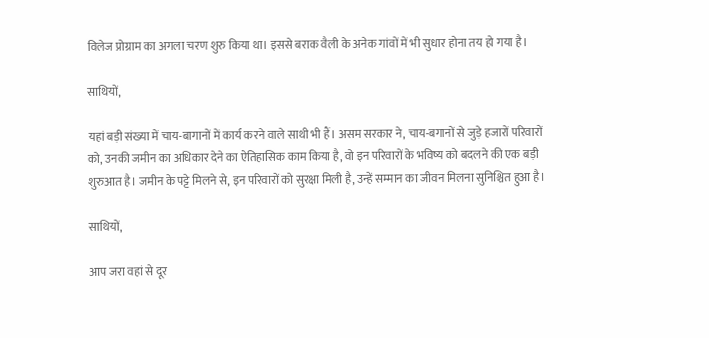विलेज प्रोग्राम का अगला चरण शुरु किया था। इससे बराक वैली के अनेक गांवों में भी सुधार होना तय हो गया है।

साथियों,

यहां बड़ी संख्या में चाय-बागानों में कार्य करने वाले साथी भी हैं। असम सरकार ने, चाय-बगानों से जुड़े हजारों परिवारों को, उनकी जमीन का अधिकार देने का ऐतिहासिक काम किया है, वो इन परिवारों के भविष्य को बदलने की एक बड़ी शुरुआत है। जमीन के पट्टे मिलने से, इन परिवारों को सुरक्षा मिली है, उन्हें सम्मान का जीवन मिलना सुनिश्चित हुआ है।

साथियों,

आप जरा वहां से दूर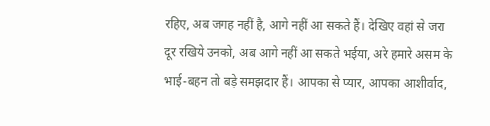रहिए, अब जगह नहीं है, आगे नहीं आ सकते हैं। देखिए वहां से जरा दूर रखिये उनको, अब आगे नहीं आ सकते भईया, अरे हमारे असम के भाई-बहन तो बड़े समझदार हैं। आपका से प्यार, आपका आशीर्वाद,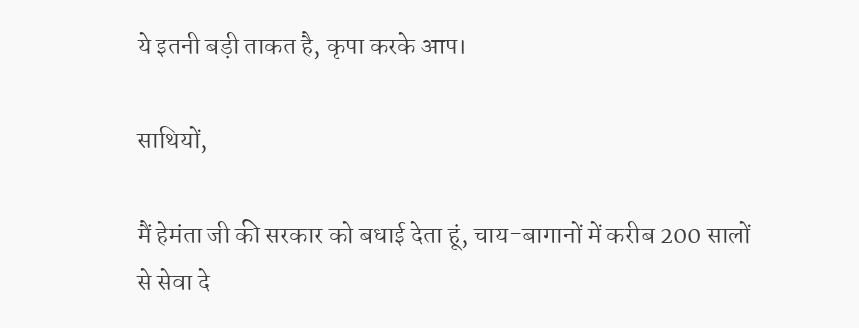ये इतनी बड़ी ताकत है, कृपा करके आप।

साथियों,

मैं हेमंता जी की सरकार को बधाई देता हूं, चाय-बागानों में करीब 200 सालों से सेवा दे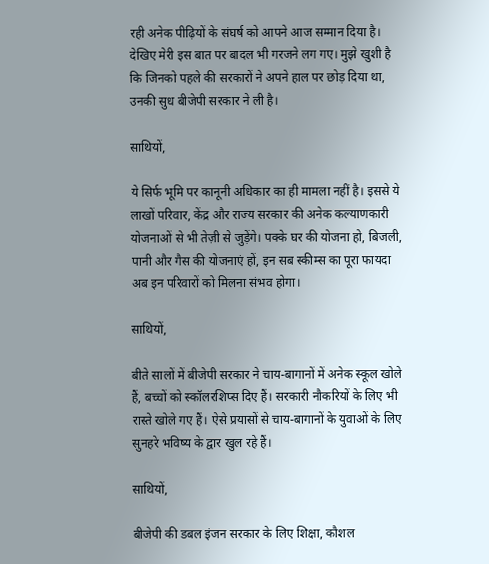रही अनेक पीढ़ियों के संघर्ष को आपने आज सम्मान दिया है। देखिए मेरी इस बात पर बादल भी गरजने लग गए। मुझे खुशी है कि जिनको पहले की सरकारों ने अपने हाल पर छोड़ दिया था, उनकी सुध बीजेपी सरकार ने ली है।

साथियों,

ये सिर्फ भूमि पर कानूनी अधिकार का ही मामला नहीं है। इससे ये लाखों परिवार, केंद्र और राज्य सरकार की अनेक कल्याणकारी योजनाओं से भी तेज़ी से जुड़ेंगे। पक्के घर की योजना हो, बिजली, पानी और गैस की योजनाएं हों, इन सब स्कीम्स का पूरा फायदा अब इन परिवारों को मिलना संभव होगा।

साथियों,

बीते सालों में बीजेपी सरकार ने चाय-बागानों में अनेक स्कूल खोले हैं, बच्चों को स्कॉलरशिप्स दिए हैं। सरकारी नौकरियों के लिए भी रास्ते खोले गए हैं। ऐसे प्रयासों से चाय-बागानों के युवाओं के लिए सुनहरे भविष्य के द्वार खुल रहे हैं।

साथियों,

बीजेपी की डबल इंजन सरकार के लिए शिक्षा, कौशल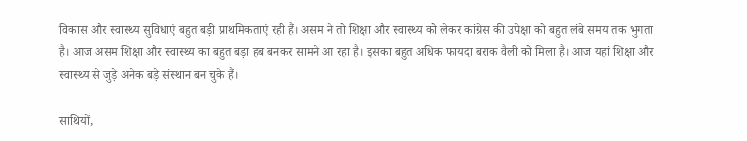विकास और स्वास्थ्य सुविधाएं बहुत बड़ी प्राथमिकताएं रही हैं। असम ने तो शिक्षा और स्वास्थ्य को लेकर कांग्रेस की उपेक्षा को बहुत लंबे समय तक भुगता है। आज असम शिक्षा और स्वास्थ्य का बहुत बड़ा हब बनकर सामने आ रहा है। इसका बहुत अधिक फायदा बराक वैली को मिला है। आज यहां शिक्षा और स्वास्थ्य से जुड़े अनेक बड़े संस्थान बन चुके हैं।

साथियों,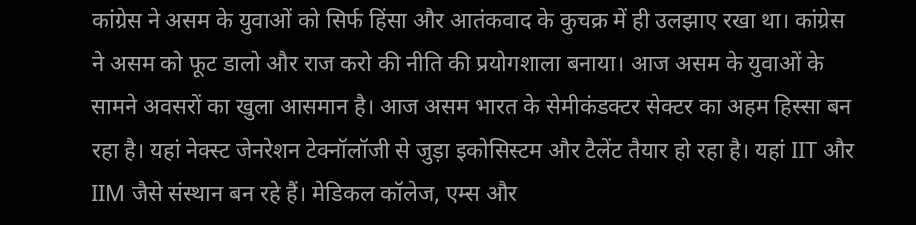कांग्रेस ने असम के युवाओं को सिर्फ हिंसा और आतंकवाद के कुचक्र में ही उलझाए रखा था। कांग्रेस ने असम को फूट डालो और राज करो की नीति की प्रयोगशाला बनाया। आज असम के युवाओं के सामने अवसरों का खुला आसमान है। आज असम भारत के सेमीकंडक्टर सेक्टर का अहम हिस्सा बन रहा है। यहां नेक्स्ट जेनरेशन टेक्नॉलॉजी से जुड़ा इकोसिस्टम और टैलेंट तैयार हो रहा है। यहां IIT और IIM जैसे संस्थान बन रहे हैं। मेडिकल कॉलेज, एम्स और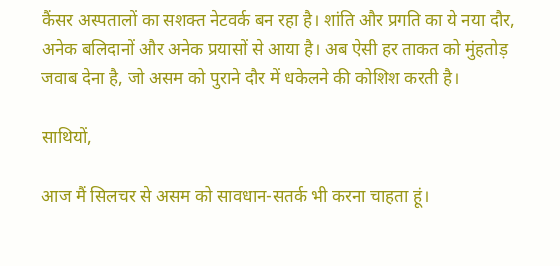कैंसर अस्पतालों का सशक्त नेटवर्क बन रहा है। शांति और प्रगति का ये नया दौर, अनेक बलिदानों और अनेक प्रयासों से आया है। अब ऐसी हर ताकत को मुंहतोड़ जवाब देना है, जो असम को पुराने दौर में धकेलने की कोशिश करती है।

साथियों,

आज मैं सिलचर से असम को सावधान-सतर्क भी करना चाहता हूं।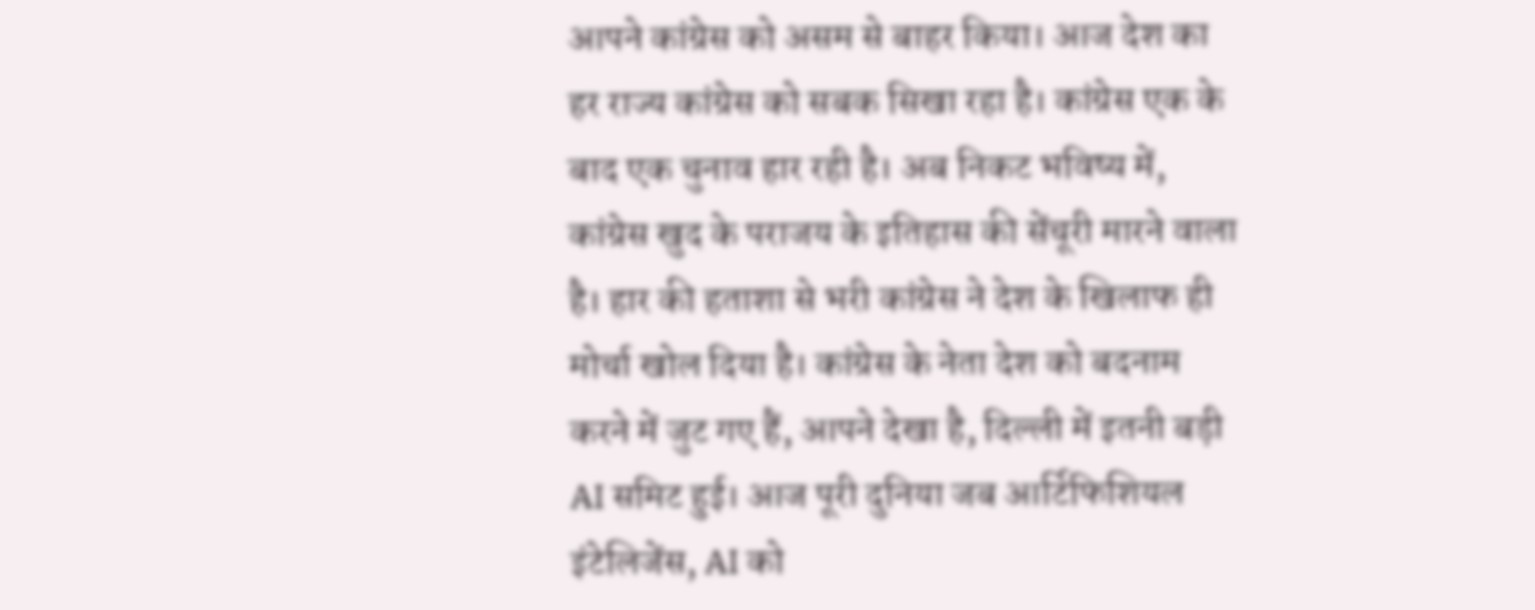आपने कांग्रेस को असम से बाहर किया। आज देश का हर राज्य कांग्रेस को सबक सिखा रहा है। कांग्रेस एक के बाद एक चुनाव हार रही है। अब निकट भविष्य में, कांग्रेस खुद के पराजय के इतिहास की सेंचूरी मारने वाला है। हार की हताशा से भरी कांग्रेस ने देश के खिलाफ ही मोर्चा खोल दिया है। कांग्रेस के नेता देश को बदनाम करने में जुट गए हैं, आपने देखा है, दिल्ली में इतनी बड़ी AI समिट हुई। आज पूरी दुनिया जब आर्टिफिशियल इंटेलिजेंस, AI को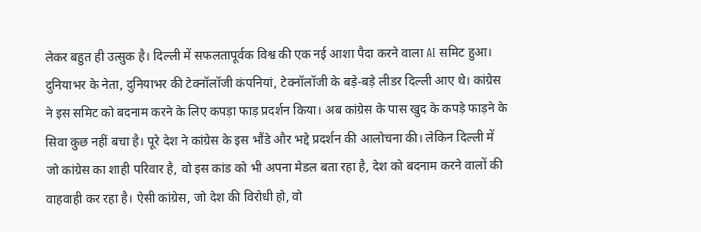लेकर बहुत ही उत्सुक है। दिल्ली में सफलतापूर्वक विश्व की एक नई आशा पैदा करने वाला AI समिट हुआ। दुनियाभर के नेता, दुनियाभर की टेक्नॉलॉजी कंपनियां, टेक्नॉलॉजी के बड़े-बड़े लीडर दिल्ली आए थे। कांग्रेस ने इस समिट को बदनाम करने के लिए कपड़ा फाड़ प्रदर्शन किया। अब कांग्रेस के पास खुद के कपड़े फाड़ने के सिवा कुछ नहीं बचा है। पूरे देश ने कांग्रेस के इस भौंडे और भद्दे प्रदर्शन की आलोचना की। लेकिन दिल्ली में जो कांग्रेस का शाही परिवार है, वो इस कांड को भी अपना मेडल बता रहा है, देश को बदनाम करने वालों की वाहवाही कर रहा है। ऐसी कांग्रेस, जो देश की विरोधी हो, वो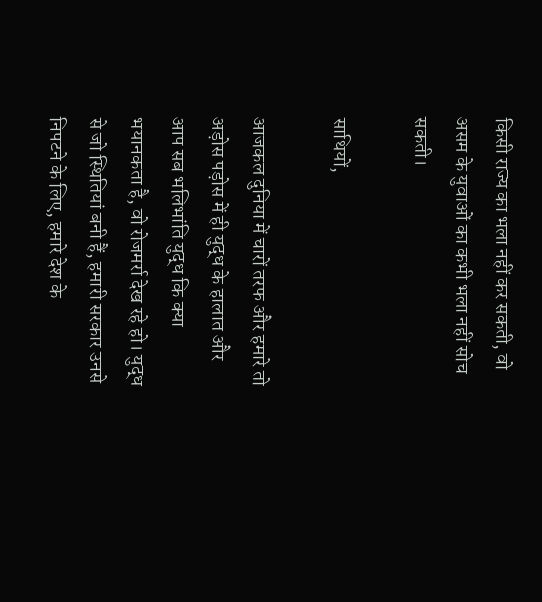किसी राज्य का भला नहीं कर सकती, वो असम के युवाओं का कभी भला नहीं सोच सकती।

साथियों,

आजकल दुनिया में चारों तरफ और हमारे तो अड़ोस पड़ोस में ही युद्ध के हालात और आप सब भलिभांति युद्ध कि क्या भयानकता है, वो रोजमर्रा देख रहे हो। युद्ध से जो स्थितियां बनी हैं, हमारी सरकार उनसे निपटने के लिए, हमारे देश के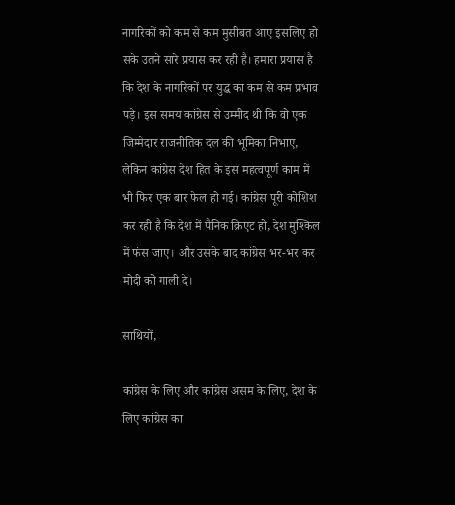नागरिकों को कम से कम मुसीबत आए इसलिए हो सके उतने सारे प्रयास कर रही है। हमारा प्रयास है कि देश के नागरिकों पर युद्ध का कम से कम प्रभाव पड़े। इस समय कांग्रेस से उम्मीद थी कि वो एक जिम्मेदार राजनीतिक दल की भूमिका निभाए, लेकिन कांग्रेस देश हित के इस महत्वपूर्ण काम में भी फिर एक बार फेल हो गई। कांग्रेस पूरी कोशिश कर रही है कि देश में पैनिक क्रिएट हो, देश मुश्किल में फंस जाए। और उसके बाद कांग्रेस भर-भर कर मोदी को गाली दे।

साथियों,

कांग्रेस के लिए और कांग्रेस असम के लिए, देश के लिए कांग्रेस का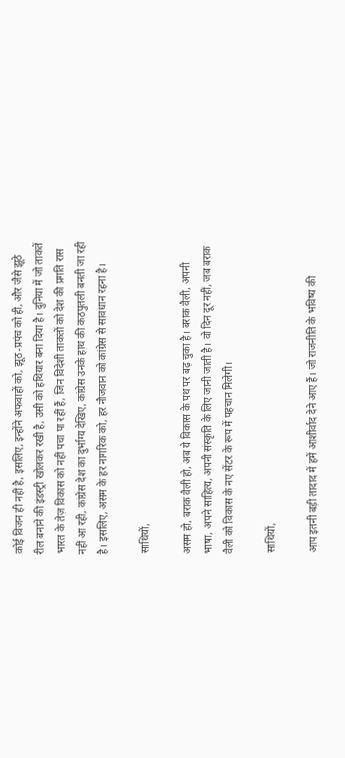कोई विजन ही नहीं है, इसलिए, इन्होंने अफवाहों को, झूठ-प्रपंच को ही, और जैसे झूठे रील बनाने की इंडस्ट्री खोलकर रखी है, उसी को हथियार बना दिया है। दुनिया में जो ताकतें भारत के तेज़ विकास को नहीं पचा पा रहीं हैं, जिन विदेशी ताकतों को देश की प्रगति रास नहीं आ रही, कांग्रेस देश का दुर्भाग्य देखिए, कांग्रेस उनके हाथ की कठपुतली बनती जा रही है। इसलिए, असम के हर नागरिक को, हर नौजवान को कांग्रेस से सावधान रहना है।

साथियों,

असम हो, बराक वैली हो, अब ये विकास के पथ पर बढ़ चुका है। बराक वैली, अपनी भाषा, अपने साहित्य, अपनी संस्कृति के लिए जानी जाती है। वो दिन दूर नहीं, जब बराक वैली को विकास के नए सेंटर के रूप में पहचान मिलेगी।

साथियों,

आप इतनी बड़ी तादाद में हमें आशीर्वाद देने आए हैं। जो राजनीति के भविष्य की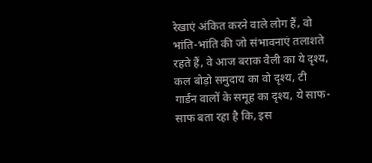रेखाएं अंकित करने वाले लोग हैं, वो भांति-भांति की जो संभावनाएं तलाशते रहते हैं, वे आज बराक वैली का ये दृश्य, कल बोड़ो समुदाय का वो दृश्य, टी गार्डन वालों के समूह का दृश्य, ये साफ-साफ बता रहा है कि, इस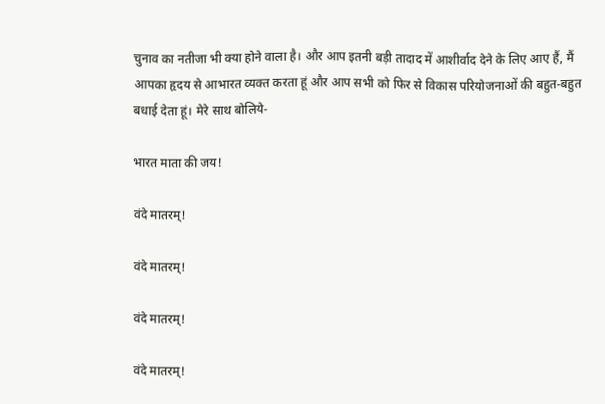चुनाव का नतीजा भी क्या होने वाला है। और आप इतनी बड़ी तादाद में आशीर्वाद देने के लिए आए हैं, मैं आपका हृदय से आभारत व्यक्त करता हूं और आप सभी को फिर से विकास परियोजनाओं की बहुत-बहुत बधाई देता हूं। मेरे साथ बोलिये-

भारत माता की जय!

वंदे मातरम्!

वंदे मातरम्!

वंदे मातरम्!

वंदे मातरम्!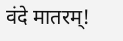वंदे मातरम्!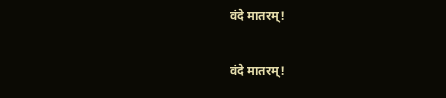वंदे मातरम्!

वंदे मातरम्!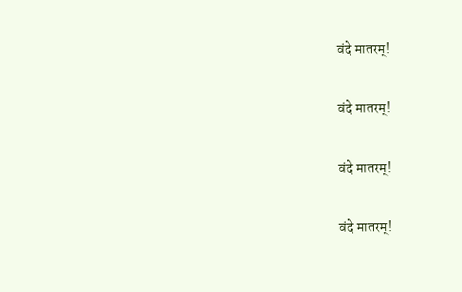वंदे मातरम्!

वंदे मातरम्!

वंदे मातरम्!

वंदे मातरम्!